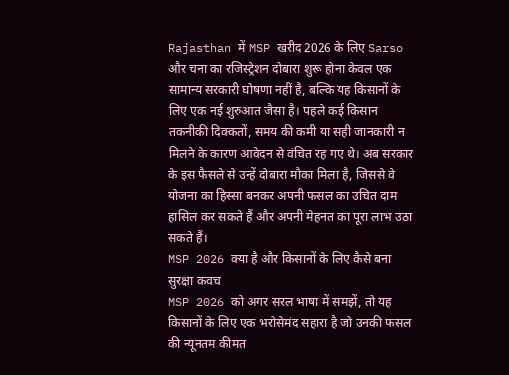Rajasthan में MSP खरीद 2026 के लिए Sarso और चना का रजिस्ट्रेशन दोबारा शुरू होना केवल एक सामान्य सरकारी घोषणा नहीं है, बल्कि यह किसानों के लिए एक नई शुरुआत जैसा है। पहले कई किसान तकनीकी दिक्कतों, समय की कमी या सही जानकारी न मिलने के कारण आवेदन से वंचित रह गए थे। अब सरकार के इस फैसले से उन्हें दोबारा मौका मिला है, जिससे वे योजना का हिस्सा बनकर अपनी फसल का उचित दाम हासिल कर सकते हैं और अपनी मेहनत का पूरा लाभ उठा सकते हैं।
MSP 2026 क्या है और किसानों के लिए कैसे बना सुरक्षा कवच
MSP 2026 को अगर सरल भाषा में समझें, तो यह किसानों के लिए एक भरोसेमंद सहारा है जो उनकी फसल की न्यूनतम कीमत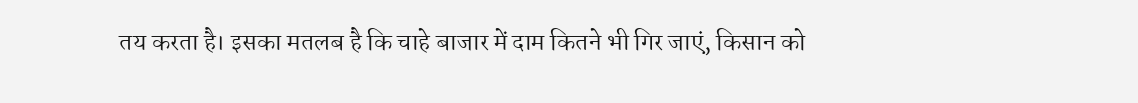तय करता है। इसका मतलब है कि चाहे बाजार में दाम कितने भी गिर जाएं, किसान को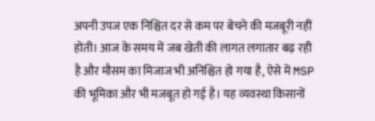अपनी उपज एक निश्चित दर से कम पर बेचने की मजबूरी नहीं होती। आज के समय में जब खेती की लागत लगातार बढ़ रही है और मौसम का मिजाज भी अनिश्चित हो गया है, ऐसे में MSP की भूमिका और भी मजबूत हो गई है। यह व्यवस्था किसानों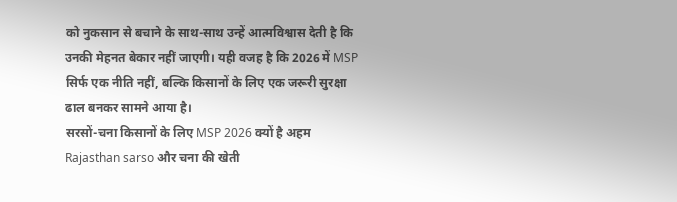को नुकसान से बचाने के साथ-साथ उन्हें आत्मविश्वास देती है कि उनकी मेहनत बेकार नहीं जाएगी। यही वजह है कि 2026 में MSP सिर्फ एक नीति नहीं, बल्कि किसानों के लिए एक जरूरी सुरक्षा ढाल बनकर सामने आया है।
सरसों-चना किसानों के लिए MSP 2026 क्यों है अहम
Rajasthan sarso और चना की खेती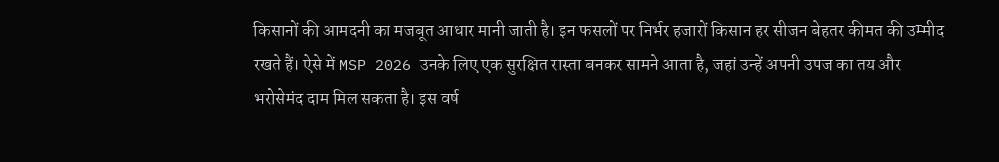किसानों की आमदनी का मजबूत आधार मानी जाती है। इन फसलों पर निर्भर हजारों किसान हर सीजन बेहतर कीमत की उम्मीद रखते हैं। ऐसे में MSP 2026 उनके लिए एक सुरक्षित रास्ता बनकर सामने आता है, जहां उन्हें अपनी उपज का तय और भरोसेमंद दाम मिल सकता है। इस वर्ष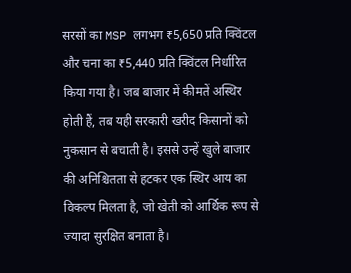सरसों का MSP लगभग ₹5,650 प्रति क्विंटल और चना का ₹5,440 प्रति क्विंटल निर्धारित किया गया है। जब बाजार में कीमतें अस्थिर होती हैं, तब यही सरकारी खरीद किसानों को नुकसान से बचाती है। इससे उन्हें खुले बाजार की अनिश्चितता से हटकर एक स्थिर आय का विकल्प मिलता है, जो खेती को आर्थिक रूप से ज्यादा सुरक्षित बनाता है।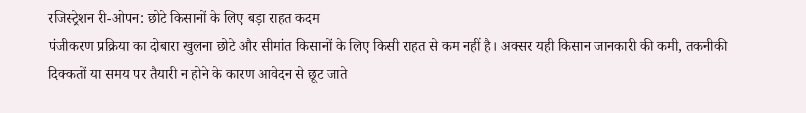रजिस्ट्रेशन री-ओपन: छोटे किसानों के लिए बड़ा राहत कदम
पंजीकरण प्रक्रिया का दोबारा खुलना छोटे और सीमांत किसानों के लिए किसी राहत से कम नहीं है। अक्सर यही किसान जानकारी की कमी, तकनीकी दिक्कतों या समय पर तैयारी न होने के कारण आवेदन से छूट जाते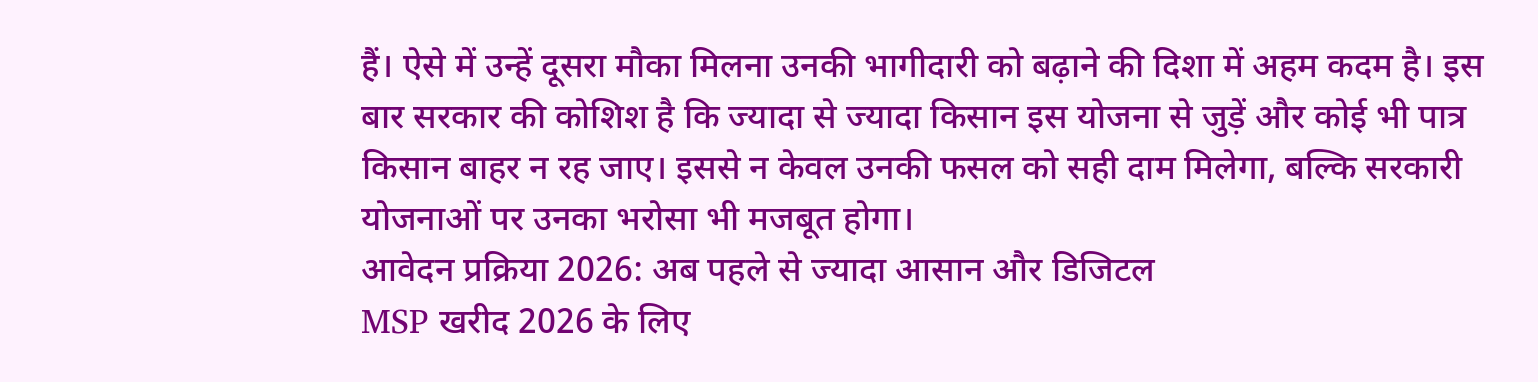हैं। ऐसे में उन्हें दूसरा मौका मिलना उनकी भागीदारी को बढ़ाने की दिशा में अहम कदम है। इस बार सरकार की कोशिश है कि ज्यादा से ज्यादा किसान इस योजना से जुड़ें और कोई भी पात्र किसान बाहर न रह जाए। इससे न केवल उनकी फसल को सही दाम मिलेगा, बल्कि सरकारी योजनाओं पर उनका भरोसा भी मजबूत होगा।
आवेदन प्रक्रिया 2026: अब पहले से ज्यादा आसान और डिजिटल
MSP खरीद 2026 के लिए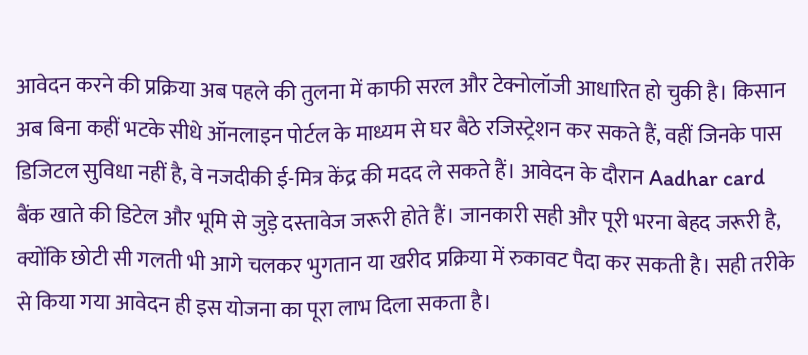आवेदन करने की प्रक्रिया अब पहले की तुलना में काफी सरल और टेक्नोलॉजी आधारित हो चुकी है। किसान अब बिना कहीं भटके सीधे ऑनलाइन पोर्टल के माध्यम से घर बैठे रजिस्ट्रेशन कर सकते हैं, वहीं जिनके पास डिजिटल सुविधा नहीं है, वे नजदीकी ई-मित्र केंद्र की मदद ले सकते हैं। आवेदन के दौरान Aadhar card बैंक खाते की डिटेल और भूमि से जुड़े दस्तावेज जरूरी होते हैं। जानकारी सही और पूरी भरना बेहद जरूरी है, क्योंकि छोटी सी गलती भी आगे चलकर भुगतान या खरीद प्रक्रिया में रुकावट पैदा कर सकती है। सही तरीके से किया गया आवेदन ही इस योजना का पूरा लाभ दिला सकता है।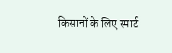किसानों के लिए स्मार्ट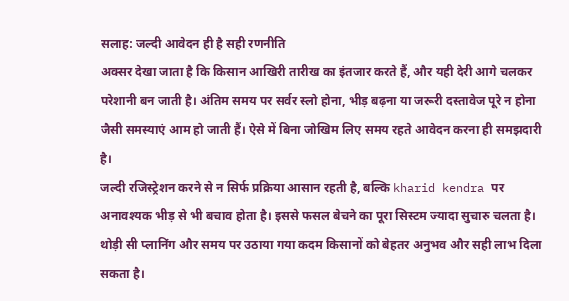सलाह: जल्दी आवेदन ही है सही रणनीति
अक्सर देखा जाता है कि किसान आखिरी तारीख का इंतजार करते हैं, और यही देरी आगे चलकर परेशानी बन जाती है। अंतिम समय पर सर्वर स्लो होना, भीड़ बढ़ना या जरूरी दस्तावेज पूरे न होना जैसी समस्याएं आम हो जाती हैं। ऐसे में बिना जोखिम लिए समय रहते आवेदन करना ही समझदारी है।
जल्दी रजिस्ट्रेशन करने से न सिर्फ प्रक्रिया आसान रहती है, बल्कि kharid kendra पर अनावश्यक भीड़ से भी बचाव होता है। इससे फसल बेचने का पूरा सिस्टम ज्यादा सुचारु चलता है। थोड़ी सी प्लानिंग और समय पर उठाया गया कदम किसानों को बेहतर अनुभव और सही लाभ दिला सकता है।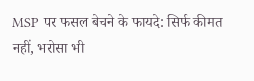MSP पर फसल बेचने के फायदे: सिर्फ कीमत नहीं, भरोसा भी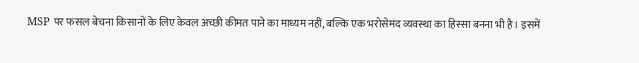MSP पर फसल बेचना किसानों के लिए केवल अच्छी कीमत पाने का माध्यम नहीं, बल्कि एक भरोसेमंद व्यवस्था का हिस्सा बनना भी है। इसमें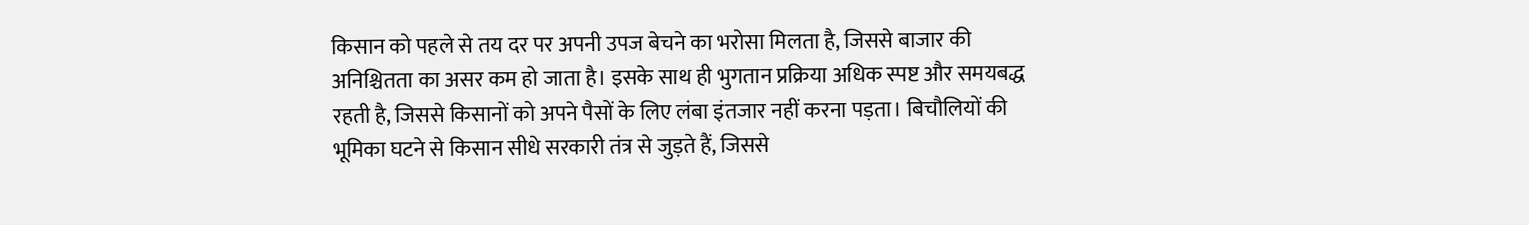किसान को पहले से तय दर पर अपनी उपज बेचने का भरोसा मिलता है, जिससे बाजार की अनिश्चितता का असर कम हो जाता है। इसके साथ ही भुगतान प्रक्रिया अधिक स्पष्ट और समयबद्ध रहती है, जिससे किसानों को अपने पैसों के लिए लंबा इंतजार नहीं करना पड़ता। बिचौलियों की भूमिका घटने से किसान सीधे सरकारी तंत्र से जुड़ते हैं, जिससे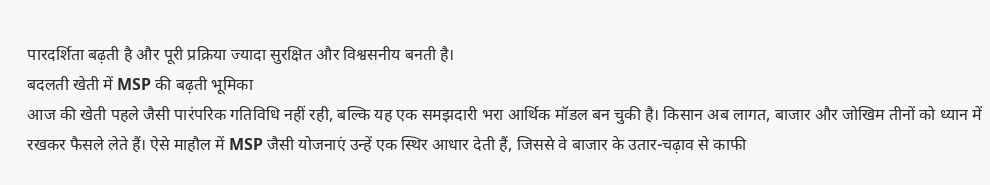पारदर्शिता बढ़ती है और पूरी प्रक्रिया ज्यादा सुरक्षित और विश्वसनीय बनती है।
बदलती खेती में MSP की बढ़ती भूमिका
आज की खेती पहले जैसी पारंपरिक गतिविधि नहीं रही, बल्कि यह एक समझदारी भरा आर्थिक मॉडल बन चुकी है। किसान अब लागत, बाजार और जोखिम तीनों को ध्यान में रखकर फैसले लेते हैं। ऐसे माहौल में MSP जैसी योजनाएं उन्हें एक स्थिर आधार देती हैं, जिससे वे बाजार के उतार-चढ़ाव से काफी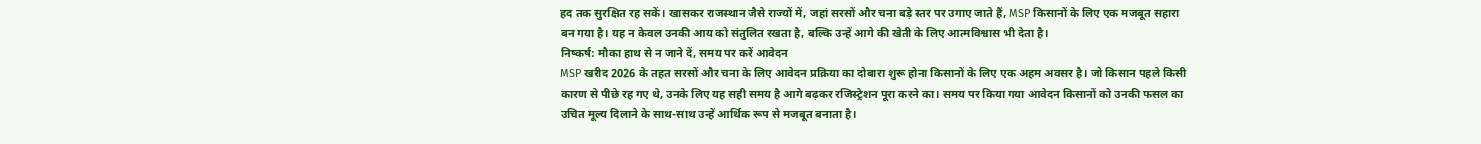हद तक सुरक्षित रह सकें। खासकर राजस्थान जैसे राज्यों में, जहां सरसों और चना बड़े स्तर पर उगाए जाते हैं, MSP किसानों के लिए एक मजबूत सहारा बन गया है। यह न केवल उनकी आय को संतुलित रखता है, बल्कि उन्हें आगे की खेती के लिए आत्मविश्वास भी देता है।
निष्कर्ष: मौका हाथ से न जाने दें, समय पर करें आवेदन
MSP खरीद 2026 के तहत सरसों और चना के लिए आवेदन प्रक्रिया का दोबारा शुरू होना किसानों के लिए एक अहम अवसर है। जो किसान पहले किसी कारण से पीछे रह गए थे, उनके लिए यह सही समय है आगे बढ़कर रजिस्ट्रेशन पूरा करने का। समय पर किया गया आवेदन किसानों को उनकी फसल का उचित मूल्य दिलाने के साथ-साथ उन्हें आर्थिक रूप से मजबूत बनाता है।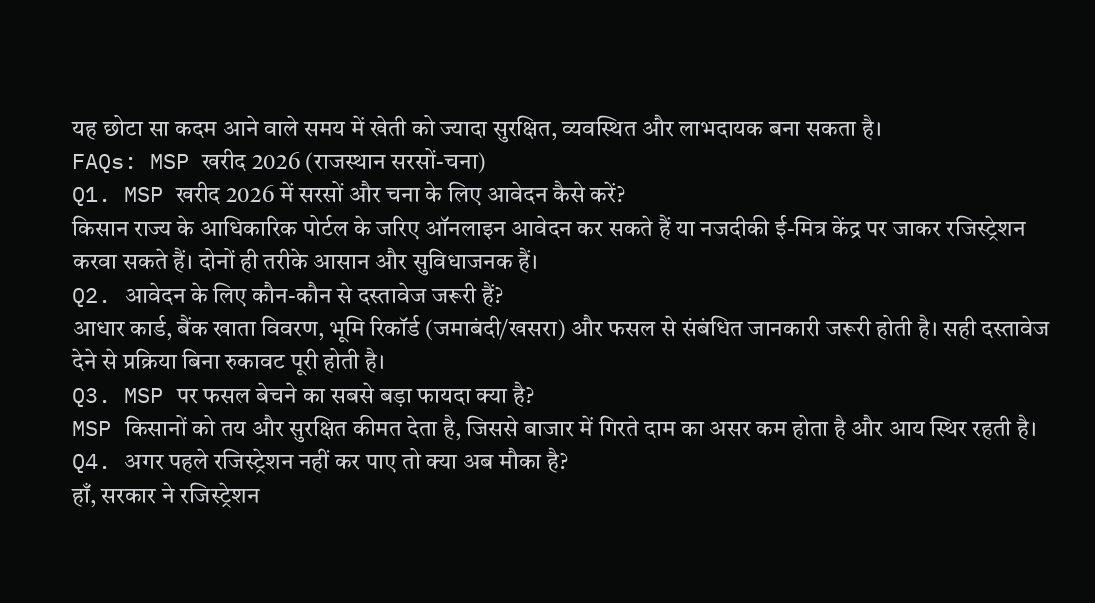यह छोटा सा कदम आने वाले समय में खेती को ज्यादा सुरक्षित, व्यवस्थित और लाभदायक बना सकता है।
FAQs: MSP खरीद 2026 (राजस्थान सरसों-चना)
Q1. MSP खरीद 2026 में सरसों और चना के लिए आवेदन कैसे करें?
किसान राज्य के आधिकारिक पोर्टल के जरिए ऑनलाइन आवेदन कर सकते हैं या नजदीकी ई-मित्र केंद्र पर जाकर रजिस्ट्रेशन करवा सकते हैं। दोनों ही तरीके आसान और सुविधाजनक हैं।
Q2. आवेदन के लिए कौन-कौन से दस्तावेज जरूरी हैं?
आधार कार्ड, बैंक खाता विवरण, भूमि रिकॉर्ड (जमाबंदी/खसरा) और फसल से संबंधित जानकारी जरूरी होती है। सही दस्तावेज देने से प्रक्रिया बिना रुकावट पूरी होती है।
Q3. MSP पर फसल बेचने का सबसे बड़ा फायदा क्या है?
MSP किसानों को तय और सुरक्षित कीमत देता है, जिससे बाजार में गिरते दाम का असर कम होता है और आय स्थिर रहती है।
Q4. अगर पहले रजिस्ट्रेशन नहीं कर पाए तो क्या अब मौका है?
हाँ, सरकार ने रजिस्ट्रेशन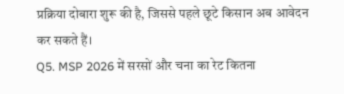प्रक्रिया दोबारा शुरू की है, जिससे पहले छूटे किसान अब आवेदन कर सकते हैं।
Q5. MSP 2026 में सरसों और चना का रेट कितना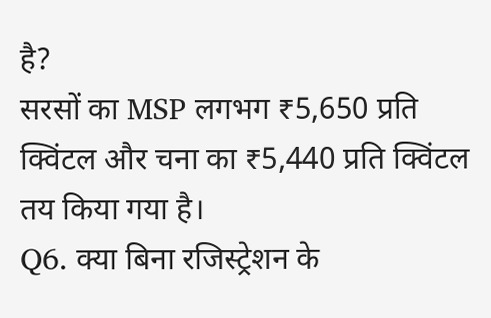है?
सरसों का MSP लगभग ₹5,650 प्रति क्विंटल और चना का ₹5,440 प्रति क्विंटल तय किया गया है।
Q6. क्या बिना रजिस्ट्रेशन के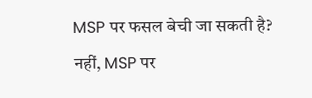MSP पर फसल बेची जा सकती है?
नहीं, MSP पर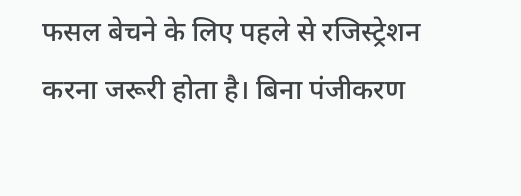फसल बेचने के लिए पहले से रजिस्ट्रेशन करना जरूरी होता है। बिना पंजीकरण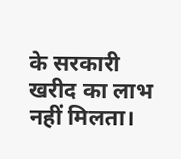के सरकारी खरीद का लाभ नहीं मिलता।